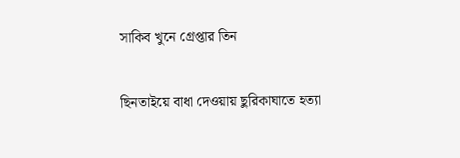সাকিব খুনে গ্রেপ্তার তিন

ছিনতাইয়ে বাধা দেওয়ায় ছুরিকাঘাতে হত্যা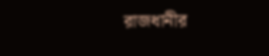রাজধানীর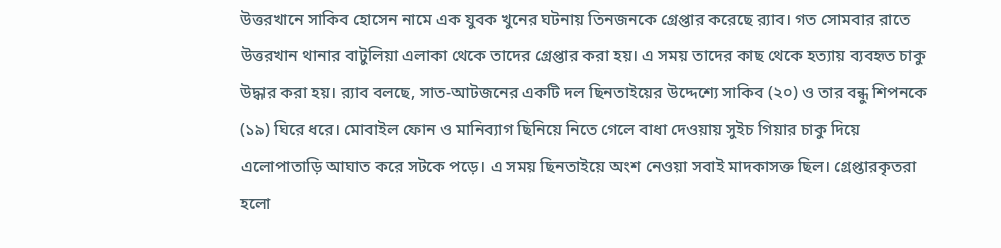উত্তরখানে সাকিব হোসেন নামে এক যুবক খুনের ঘটনায় তিনজনকে গ্রেপ্তার করেছে র‌্যাব। গত সোমবার রাতে উত্তরখান থানার বাটুলিয়া এলাকা থেকে তাদের গ্রেপ্তার করা হয়। এ সময় তাদের কাছ থেকে হত্যায় ব্যবহৃত চাকু উদ্ধার করা হয়। র‌্যাব বলছে, সাত-আটজনের একটি দল ছিনতাইয়ের উদ্দেশ্যে সাকিব (২০) ও তার বন্ধু শিপনকে (১৯) ঘিরে ধরে। মোবাইল ফোন ও মানিব্যাগ ছিনিয়ে নিতে গেলে বাধা দেওয়ায় সুইচ গিয়ার চাকু দিয়ে এলোপাতাড়ি আঘাত করে সটকে পড়ে। এ সময় ছিনতাইয়ে অংশ নেওয়া সবাই মাদকাসক্ত ছিল। গ্রেপ্তারকৃতরা হলো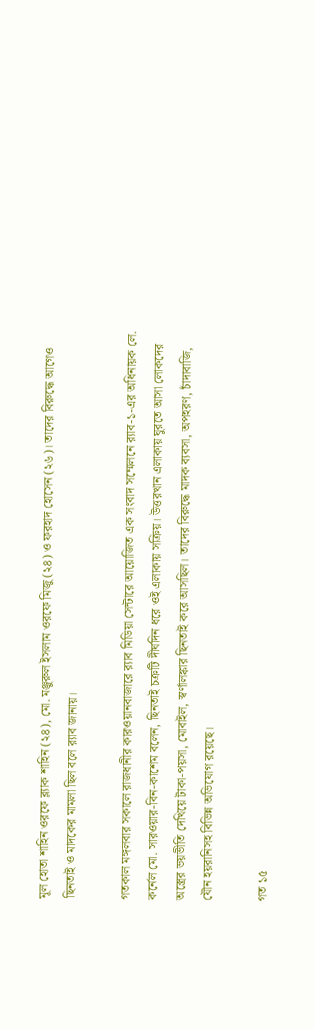মূল হোতা শাহিন ওরফে ব্ল্যাক শাহিন (২৪), মো. মঞ্জুরুল ইসলাম ওরফে মিজু (২৪) ও ফরহাদ হোসেন (২৬)। তাদের বিরুদ্ধে আগেও ছিনতাই ও মাদকের মামলা ছিল বলে র‌্যাব জানায়।

গতকাল মঙ্গলবার সকালে রাজধানীর কারওয়ানবাজারে র‌্যাব মিডিয়া সেন্টারে আয়োজিত এক সংবাদ সম্মেলনে র‌্যাব-১-এর অধিনায়ক লে. কর্নেল মো. সারওয়ার-বিন-কাশেম বলেন, ছিনতাই চক্রটি দীর্ঘদিন ধরে ওই এলাকায় সক্রিয়। উত্তরখান এলাকায় ঘুরতে আসা লোকদের অস্ত্রের ভয়ভীতি দেখিয়ে টাকা-পয়সা, মোবাইল, স্বর্ণালঙ্কার ছিনতাই করে আসছিল। তাদের বিরুদ্ধে মাদক ব্যবসা, অপহরণ, চাঁদাবাজি, যৌন হয়রানিসহ বিভিন্ন অভিযোগ রয়েছে।

গত ১৫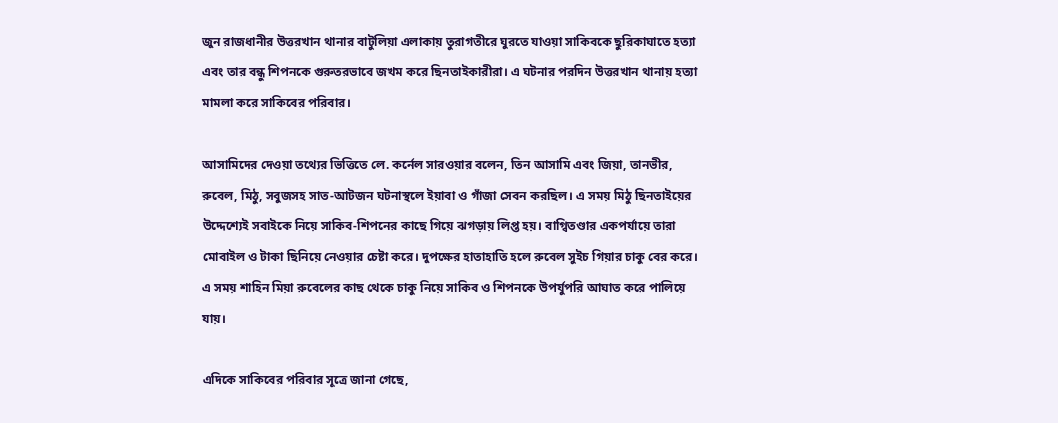জুন রাজধানীর উত্তরখান থানার বাটুলিয়া এলাকায় তুরাগতীরে ঘুরতে যাওয়া সাকিবকে ছুরিকাঘাতে হত্যা এবং তার বন্ধু শিপনকে গুরুতরভাবে জখম করে ছিনতাইকারীরা। এ ঘটনার পরদিন উত্তরখান থানায় হত্যা মামলা করে সাকিবের পরিবার।

আসামিদের দেওয়া তথ্যের ভিত্তিতে লে. কর্নেল সারওয়ার বলেন, তিন আসামি এবং জিয়া, তানভীর, রুবেল, মিঠু, সবুজসহ সাত-আটজন ঘটনাস্থলে ইয়াবা ও গাঁজা সেবন করছিল। এ সময় মিঠু ছিনতাইয়ের উদ্দেশ্যেই সবাইকে নিয়ে সাকিব-শিপনের কাছে গিয়ে ঝগড়ায় লিপ্ত হয়। বাগ্বিতণ্ডার একপর্যায়ে তারা মোবাইল ও টাকা ছিনিয়ে নেওয়ার চেষ্টা করে। দুপক্ষের হাতাহাতি হলে রুবেল সুইচ গিয়ার চাকু বের করে। এ সময় শাহিন মিয়া রুবেলের কাছ থেকে চাকু নিয়ে সাকিব ও শিপনকে উপর্যুপরি আঘাত করে পালিয়ে যায়।

এদিকে সাকিবের পরিবার সূত্রে জানা গেছে,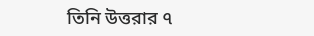তিনি উত্তরার ৭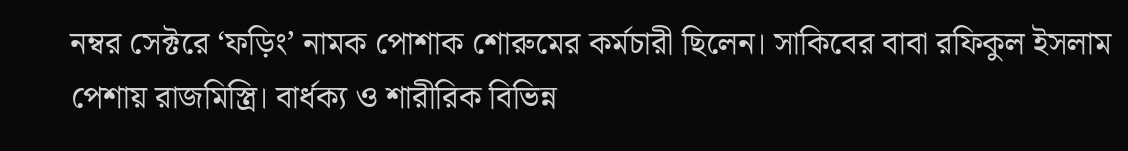নম্বর সেক্টরে ‘ফড়িং’ নামক পোশাক শোরুমের কর্মচারী ছিলেন। সাকিবের বাবা রফিকুল ইসলাম পেশায় রাজমিস্ত্রি। বার্ধক্য ও শারীরিক বিভিন্ন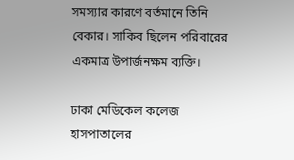সমস্যার কারণে বর্তমানে তিনি বেকার। সাকিব ছিলেন পরিবারের একমাত্র উপার্জনক্ষম ব্যক্তি।

ঢাকা মেডিকেল কলেজ হাসপাতালের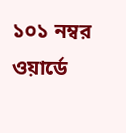১০১ নম্বর ওয়ার্ডে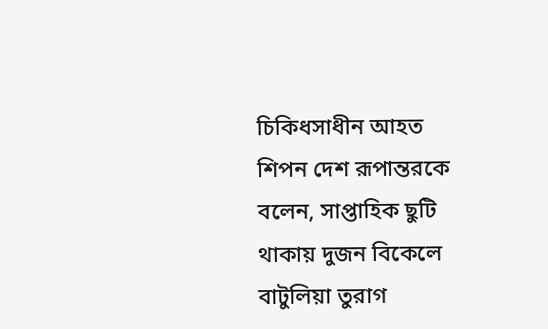চিকিধসাধীন আহত শিপন দেশ রূপান্তরকে বলেন, সাপ্তাহিক ছুটি থাকায় দুজন বিকেলে বাটুলিয়া তুরাগ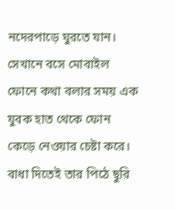নদেরপাড়ে ঘুরতে যান। সেখানে বসে মোবাইল ফোনে কথা বলার সময় এক যুবক হাত থেকে ফোন কেড়ে নেওয়ার চেষ্টা করে। বাধা দিতেই তার পিঠে ছুরি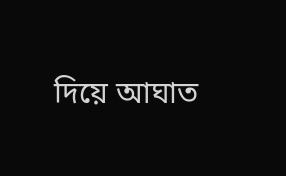দিয়ে আঘাত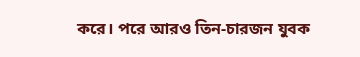করে। পরে আরও তিন-চারজন যুবক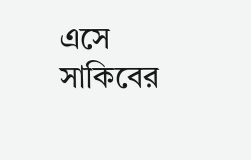এসে সাকিবের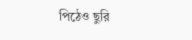পিঠেও ছুরি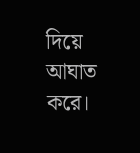দিয়ে আঘাত করে।